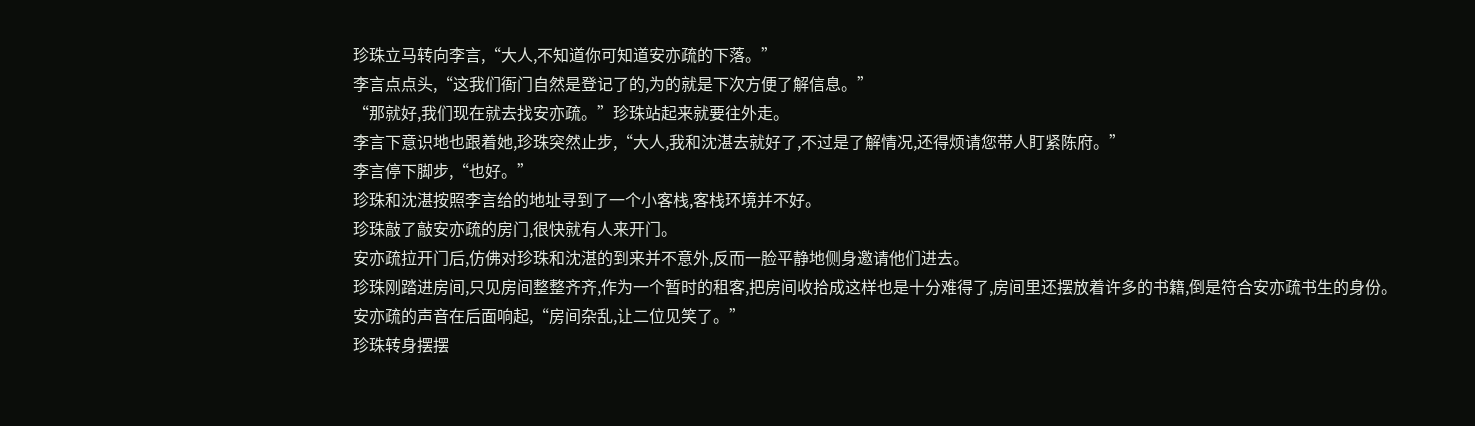珍珠立马转向李言,“大人,不知道你可知道安亦疏的下落。”
李言点点头,“这我们衙门自然是登记了的,为的就是下次方便了解信息。”
“那就好,我们现在就去找安亦疏。”珍珠站起来就要往外走。
李言下意识地也跟着她,珍珠突然止步,“大人,我和沈湛去就好了,不过是了解情况,还得烦请您带人盯紧陈府。”
李言停下脚步,“也好。”
珍珠和沈湛按照李言给的地址寻到了一个小客栈,客栈环境并不好。
珍珠敲了敲安亦疏的房门,很快就有人来开门。
安亦疏拉开门后,仿佛对珍珠和沈湛的到来并不意外,反而一脸平静地侧身邀请他们进去。
珍珠刚踏进房间,只见房间整整齐齐,作为一个暂时的租客,把房间收拾成这样也是十分难得了,房间里还摆放着许多的书籍,倒是符合安亦疏书生的身份。
安亦疏的声音在后面响起,“房间杂乱,让二位见笑了。”
珍珠转身摆摆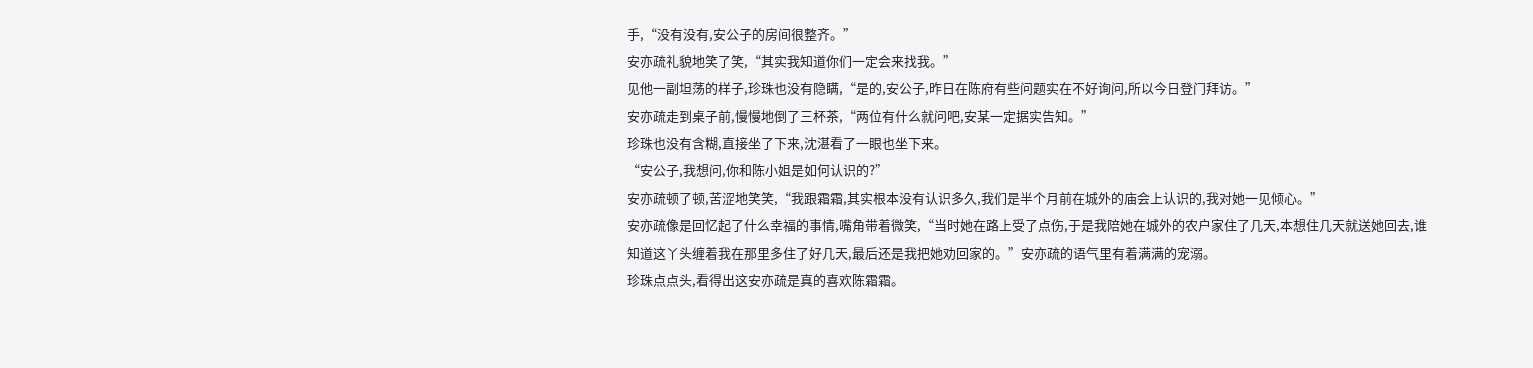手,“没有没有,安公子的房间很整齐。”
安亦疏礼貌地笑了笑,“其实我知道你们一定会来找我。”
见他一副坦荡的样子,珍珠也没有隐瞒,“是的,安公子,昨日在陈府有些问题实在不好询问,所以今日登门拜访。”
安亦疏走到桌子前,慢慢地倒了三杯茶,“两位有什么就问吧,安某一定据实告知。”
珍珠也没有含糊,直接坐了下来,沈湛看了一眼也坐下来。
“安公子,我想问,你和陈小姐是如何认识的?”
安亦疏顿了顿,苦涩地笑笑,“我跟霜霜,其实根本没有认识多久,我们是半个月前在城外的庙会上认识的,我对她一见倾心。”
安亦疏像是回忆起了什么幸福的事情,嘴角带着微笑,“当时她在路上受了点伤,于是我陪她在城外的农户家住了几天,本想住几天就送她回去,谁知道这丫头缠着我在那里多住了好几天,最后还是我把她劝回家的。”安亦疏的语气里有着满满的宠溺。
珍珠点点头,看得出这安亦疏是真的喜欢陈霜霜。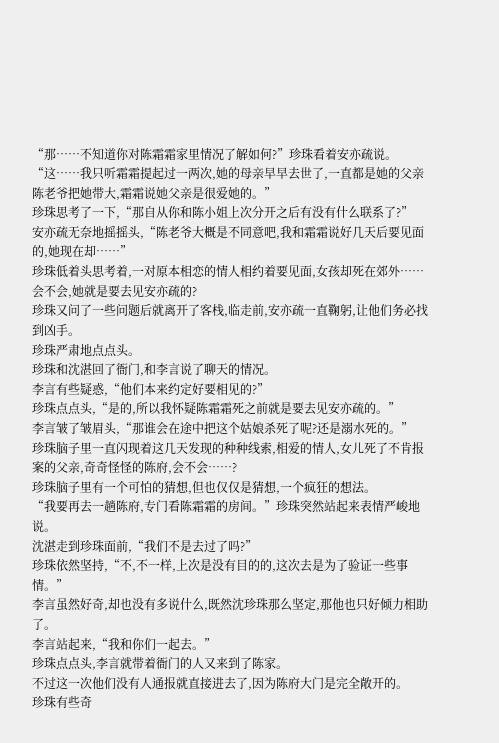“那……不知道你对陈霜霜家里情况了解如何?”珍珠看着安亦疏说。
“这……我只听霜霜提起过一两次,她的母亲早早去世了,一直都是她的父亲陈老爷把她带大,霜霜说她父亲是很爱她的。”
珍珠思考了一下,“那自从你和陈小姐上次分开之后有没有什么联系了?”
安亦疏无奈地摇摇头,“陈老爷大概是不同意吧,我和霜霜说好几天后要见面的,她现在却……”
珍珠低着头思考着,一对原本相恋的情人相约着要见面,女孩却死在郊外……会不会,她就是要去见安亦疏的?
珍珠又问了一些问题后就离开了客栈,临走前,安亦疏一直鞠躬,让他们务必找到凶手。
珍珠严肃地点点头。
珍珠和沈湛回了衙门,和李言说了聊天的情况。
李言有些疑惑,“他们本来约定好要相见的?”
珍珠点点头,“是的,所以我怀疑陈霜霜死之前就是要去见安亦疏的。”
李言皱了皱眉头,“那谁会在途中把这个姑娘杀死了呢?还是溺水死的。”
珍珠脑子里一直闪现着这几天发现的种种线索,相爱的情人,女儿死了不肯报案的父亲,奇奇怪怪的陈府,会不会……?
珍珠脑子里有一个可怕的猜想,但也仅仅是猜想,一个疯狂的想法。
“我要再去一趟陈府,专门看陈霜霜的房间。”珍珠突然站起来表情严峻地说。
沈湛走到珍珠面前,“我们不是去过了吗?”
珍珠依然坚持,“不,不一样,上次是没有目的的,这次去是为了验证一些事情。”
李言虽然好奇,却也没有多说什么,既然沈珍珠那么坚定,那他也只好倾力相助了。
李言站起来,“我和你们一起去。”
珍珠点点头,李言就带着衙门的人又来到了陈家。
不过这一次他们没有人通报就直接进去了,因为陈府大门是完全敞开的。
珍珠有些奇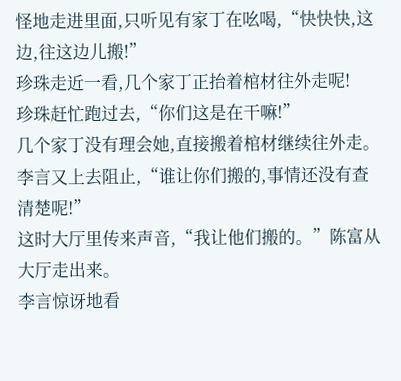怪地走进里面,只听见有家丁在吆喝,“快快快,这边,往这边儿搬!”
珍珠走近一看,几个家丁正抬着棺材往外走呢!
珍珠赶忙跑过去,“你们这是在干嘛!”
几个家丁没有理会她,直接搬着棺材继续往外走。
李言又上去阻止,“谁让你们搬的,事情还没有查清楚呢!”
这时大厅里传来声音,“我让他们搬的。”陈富从大厅走出来。
李言惊讶地看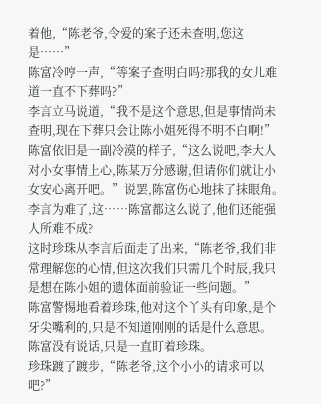着他,“陈老爷,令爱的案子还未查明,您这是……”
陈富冷哼一声,“等案子查明白吗?那我的女儿难道一直不下葬吗?”
李言立马说道,“我不是这个意思,但是事情尚未查明,现在下葬只会让陈小姐死得不明不白啊!”
陈富依旧是一副冷漠的样子,“这么说吧,李大人对小女事情上心,陈某万分感谢,但请你们就让小女安心离开吧。”说罢,陈富伤心地抹了抹眼角。
李言为难了,这……陈富都这么说了,他们还能强人所难不成?
这时珍珠从李言后面走了出来,“陈老爷,我们非常理解您的心情,但这次我们只需几个时辰,我只是想在陈小姐的遗体面前验证一些问题。”
陈富警惕地看着珍珠,他对这个丫头有印象,是个牙尖嘴利的,只是不知道刚刚的话是什么意思。
陈富没有说话,只是一直盯着珍珠。
珍珠踱了踱步,“陈老爷,这个小小的请求可以吧?”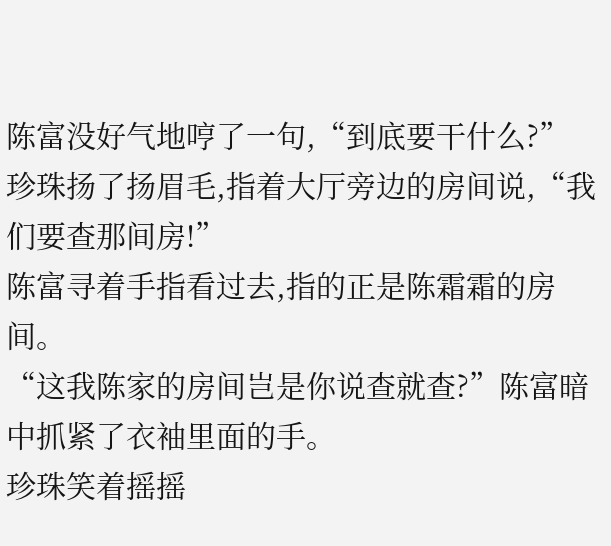陈富没好气地哼了一句,“到底要干什么?”
珍珠扬了扬眉毛,指着大厅旁边的房间说,“我们要查那间房!”
陈富寻着手指看过去,指的正是陈霜霜的房间。
“这我陈家的房间岂是你说查就查?”陈富暗中抓紧了衣袖里面的手。
珍珠笑着摇摇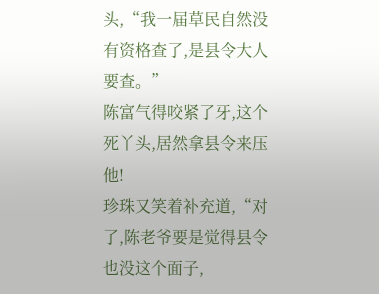头,“我一届草民自然没有资格查了,是县令大人要查。”
陈富气得咬紧了牙,这个死丫头,居然拿县令来压他!
珍珠又笑着补充道,“对了,陈老爷要是觉得县令也没这个面子,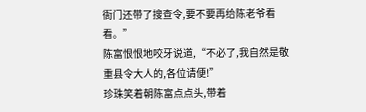衙门还带了搜查令,要不要再给陈老爷看看。”
陈富恨恨地咬牙说道,“不必了,我自然是敬重县令大人的,各位请便!”
珍珠笑着朝陈富点点头,带着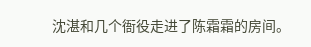沈湛和几个衙役走进了陈霜霜的房间。